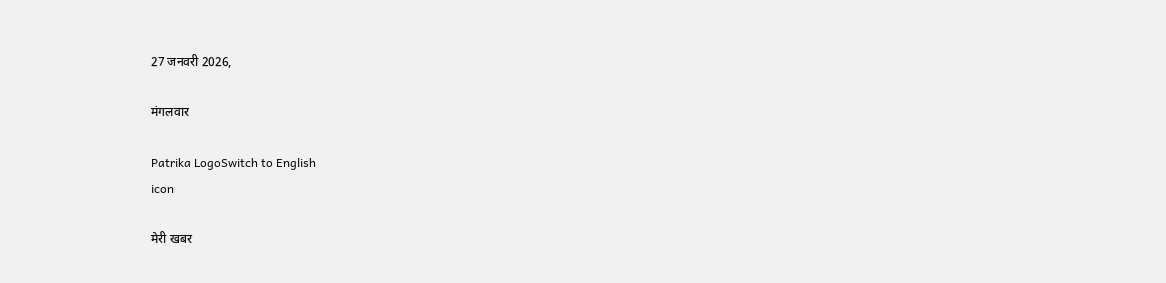27 जनवरी 2026,

मंगलवार

Patrika LogoSwitch to English
icon

मेरी खबर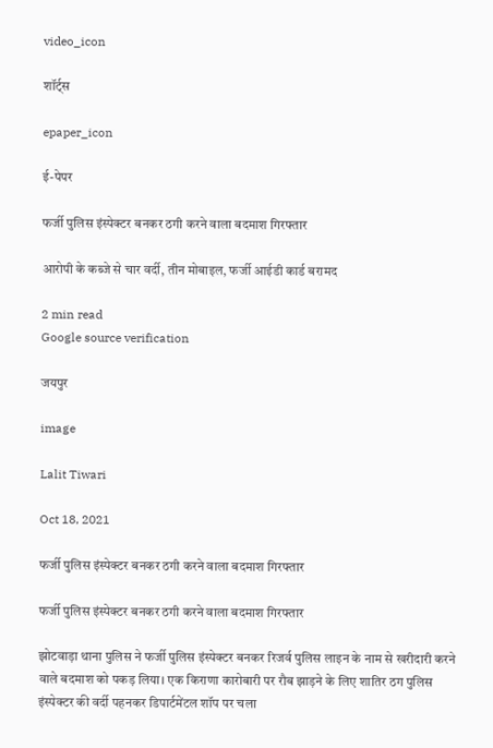video_icon

शॉर्ट्स

epaper_icon

ई-पेपर

फर्जी पुलिस इंस्पेक्टर बनकर ठगी करने वाला बदमाश गिरफ्तार

आरोपी के कब्जे से चार वर्दी, तीन मोबाइल, फर्जी आईडी कार्ड बरामद

2 min read
Google source verification

जयपुर

image

Lalit Tiwari

Oct 18, 2021

फर्जी पुलिस इंस्पेक्टर बनकर ठगी करने वाला बदमाश गिरफ्तार

फर्जी पुलिस इंस्पेक्टर बनकर ठगी करने वाला बदमाश गिरफ्तार

झोटवाड़ा थाना पुलिस ने फर्जी पुलिस इंस्पेक्टर बनकर रिजर्व पुलिस लाइन के नाम से खरीदारी करने वाले बदमाश को पकड़ लिया। एक किराणा कारोबारी पर रौब झाड़ने के लिए शातिर ठग पुलिस इंस्पेक्टर की वर्दी पहनकर डिपार्टमेंटल शॉप पर चला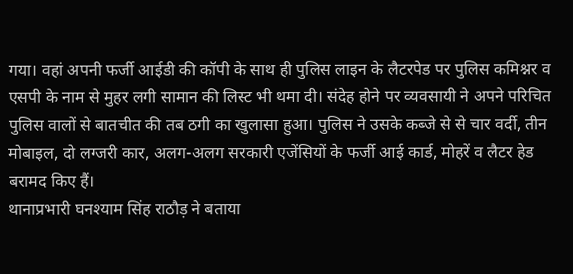गया। वहां अपनी फर्जी आईडी की कॉपी के साथ ही पुलिस लाइन के लैटरपेड पर पुलिस कमिश्नर व एसपी के नाम से मुहर लगी सामान की लिस्ट भी थमा दी। संदेह होने पर व्यवसायी ने अपने परिचित पुलिस वालों से बातचीत की तब ठगी का खुलासा हुआ। पुलिस ने उसके कब्जे से से चार वर्दी, तीन मोबाइल, दो लग्जरी कार, अलग-अलग सरकारी एजेंसियों के फर्जी आई कार्ड, मोहरें व लैटर हेड बरामद किए हैं।
थानाप्रभारी घनश्याम सिंह राठौड़ ने बताया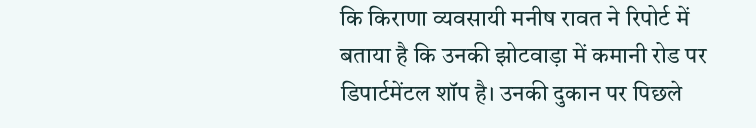कि किराणा व्यवसायी मनीष रावत ने रिपोर्ट में बताया है कि उनकी झोटवाड़ा में कमानी रोड पर डिपार्टमेंटल शॉप है। उनकी दुकान पर पिछले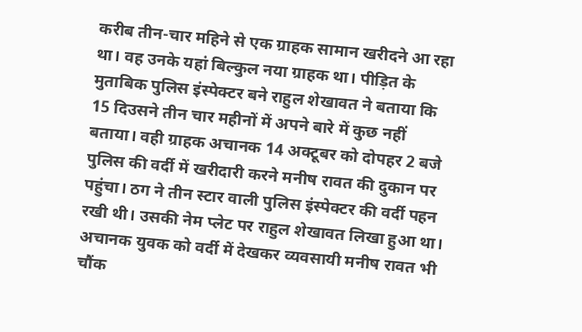करीब तीन-चार महिने से एक ग्राहक सामान खरीदने आ रहा था। वह उनके यहां बिल्कुल नया ग्राहक था। पीड़ित के मुताबिक पुलिस इंस्पेक्टर बने राहुल शेखावत ने बताया कि 15 दिउसने तीन चार महीनों में अपने बारे में कुछ नहीं बताया। वही ग्राहक अचानक 14 अक्टूबर को दोपहर 2 बजे पुलिस की वर्दी में खरीदारी करने मनीष रावत की दुकान पर पहुंचा। ठग ने तीन स्टार वाली पुलिस इंस्पेक्टर की वर्दी पहन रखी थी। उसकी नेम प्लेट पर राहुल शेखावत लिखा हुआ था। अचानक युवक को वर्दी में देखकर व्यवसायी मनीष रावत भी चौंक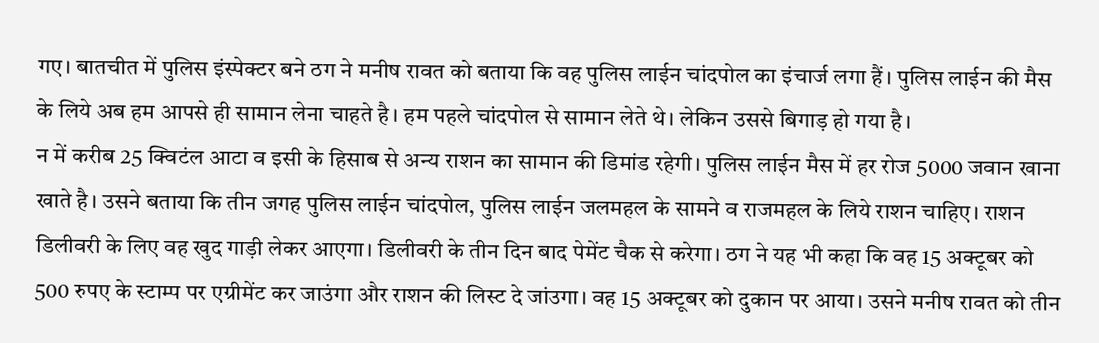गए। बातचीत में पुलिस इंस्पेक्टर बने ठग ने मनीष रावत को बताया कि वह पुलिस लाईन चांदपोल का इंचार्ज लगा हैं। पुलिस लाईन की मैस के लिये अब हम आपसे ही सामान लेना चाहते है। हम पहले चांदपोल से सामान लेते थे। लेकिन उससे बिगाड़ हो गया है।
न में करीब 25 क्विटंल आटा व इसी के हिसाब से अन्य राशन का सामान की डिमांड रहेगी। पुलिस लाईन मैस में हर रोज 5000 जवान खाना खाते है। उसने बताया कि तीन जगह पुलिस लाईन चांदपोल, पुलिस लाईन जलमहल के सामने व राजमहल के लिये राशन चाहिए। राशन डिलीवरी के लिए वह खुद गाड़ी लेकर आएगा। डिलीवरी के तीन दिन बाद पेमेंट चैक से करेगा। ठग ने यह भी कहा कि वह 15 अक्टूबर को 500 रुपए के स्टाम्प पर एग्रीमेंट कर जाउंगा और राशन की लिस्ट दे जांउगा। वह 15 अक्टूबर को दुकान पर आया। उसने मनीष रावत को तीन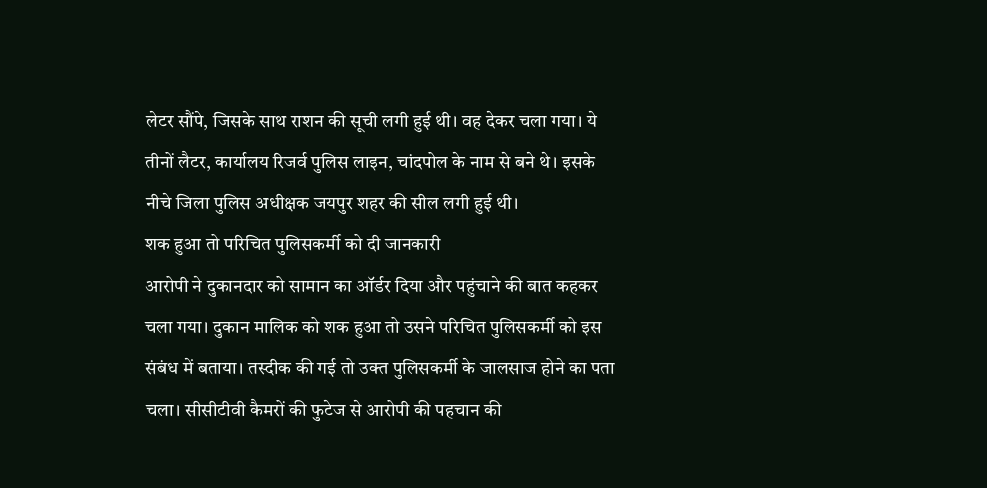लेटर सौंपे, जिसके साथ राशन की सूची लगी हुई थी। वह देकर चला गया। ये तीनों लैटर, कार्यालय रिजर्व पुलिस लाइन, चांदपोल के नाम से बने थे। इसके नीचे जिला पुलिस अधीक्षक जयपुर शहर की सील लगी हुई थी।
शक हुआ तो परिचित पुलिसकर्मी को दी जानकारी
आरोपी ने दुकानदार को सामान का ऑर्डर दिया और पहुंचाने की बात कहकर चला गया। दुकान मालिक को शक हुआ तो उसने परिचित पुलिसकर्मी को इस संबंध में बताया। तस्दीक की गई तो उक्त पुलिसकर्मी के जालसाज होने का पता चला। सीसीटीवी कैमरों की फुटेज से आरोपी की पहचान की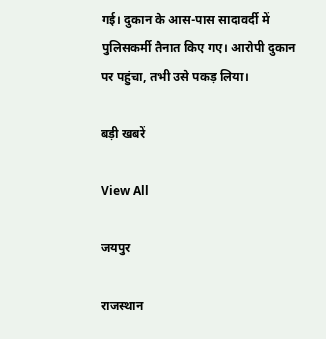गई। दुकान के आस-पास सादावर्दी में पुलिसकर्मी तैनात किए गए। आरोपी दुकान पर पहुंचा, तभी उसे पकड़ लिया।

बड़ी खबरें

View All

जयपुर

राजस्थान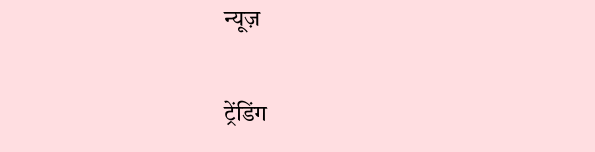न्यूज़

ट्रेंडिंग